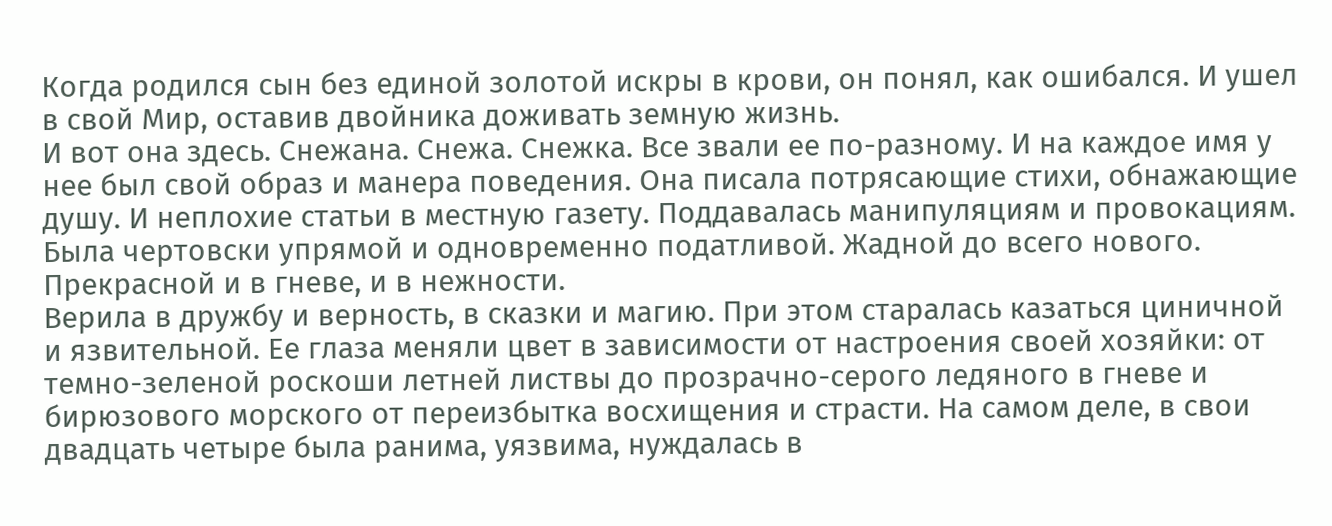Когда родился сын без единой золотой искры в крови, он понял, как ошибался. И ушел в свой Мир, оставив двойника доживать земную жизнь.
И вот она здесь. Снежана. Снежа. Снежка. Все звали ее по-разному. И на каждое имя у нее был свой образ и манера поведения. Она писала потрясающие стихи, обнажающие душу. И неплохие статьи в местную газету. Поддавалась манипуляциям и провокациям. Была чертовски упрямой и одновременно податливой. Жадной до всего нового. Прекрасной и в гневе, и в нежности.
Верила в дружбу и верность, в сказки и магию. При этом старалась казаться циничной и язвительной. Ее глаза меняли цвет в зависимости от настроения своей хозяйки: от темно-зеленой роскоши летней листвы до прозрачно-серого ледяного в гневе и бирюзового морского от переизбытка восхищения и страсти. На самом деле, в свои двадцать четыре была ранима, уязвима, нуждалась в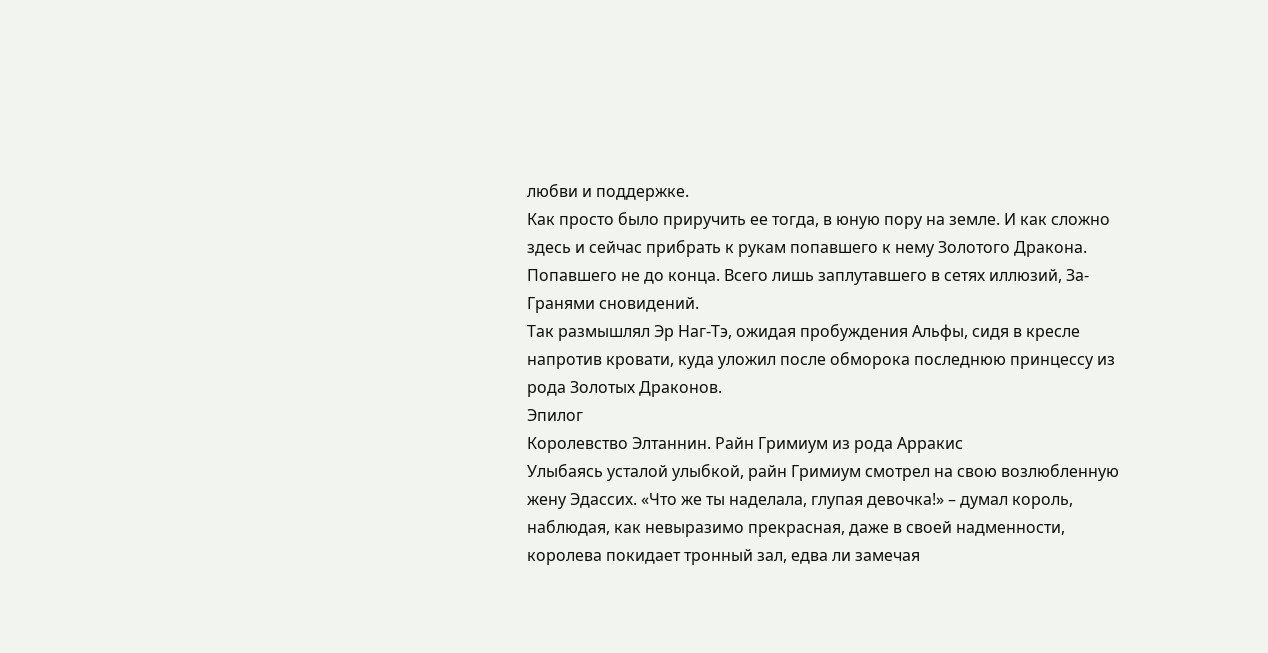любви и поддержке.
Как просто было приручить ее тогда, в юную пору на земле. И как сложно здесь и сейчас прибрать к рукам попавшего к нему Золотого Дракона. Попавшего не до конца. Всего лишь заплутавшего в сетях иллюзий, За-Гранями сновидений.
Так размышлял Эр Наг-Тэ, ожидая пробуждения Альфы, сидя в кресле напротив кровати, куда уложил после обморока последнюю принцессу из рода Золотых Драконов.
Эпилог
Королевство Элтаннин. Райн Гримиум из рода Арракис
Улыбаясь усталой улыбкой, райн Гримиум смотрел на свою возлюбленную жену Эдассих. «Что же ты наделала, глупая девочка!» – думал король, наблюдая, как невыразимо прекрасная, даже в своей надменности, королева покидает тронный зал, едва ли замечая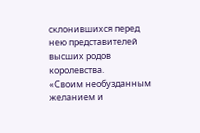склонившихся перед нею представителей высших родов королевства.
«Своим необузданным желанием и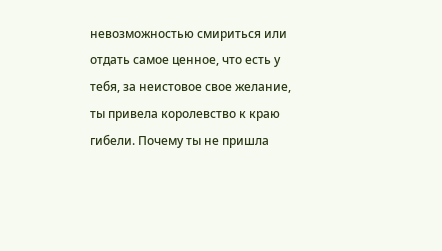невозможностью смириться или отдать самое ценное, что есть у тебя, за неистовое свое желание, ты привела королевство к краю гибели. Почему ты не пришла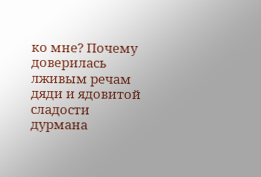ко мне? Почему доверилась лживым речам дяди и ядовитой сладости дурмана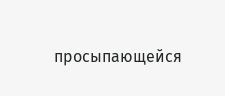просыпающейся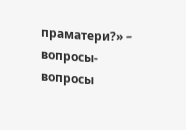праматери?» – вопросы-вопросы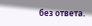без ответа.